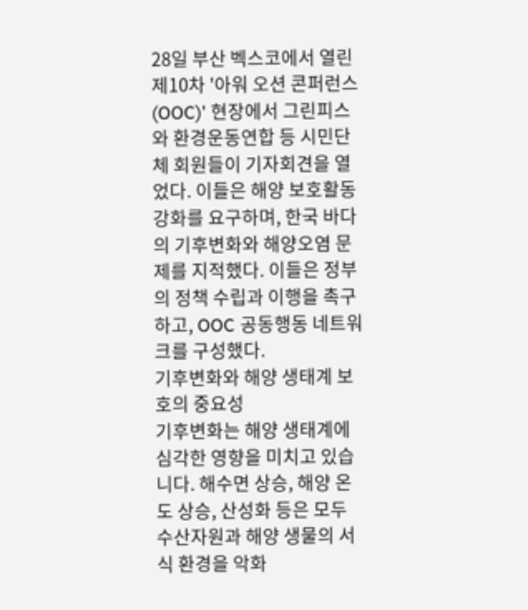28일 부산 벡스코에서 열린 제10차 '아워 오션 콘퍼런스(OOC)' 현장에서 그린피스와 환경운동연합 등 시민단체 회원들이 기자회견을 열었다. 이들은 해양 보호활동 강화를 요구하며, 한국 바다의 기후변화와 해양오염 문제를 지적했다. 이들은 정부의 정책 수립과 이행을 촉구하고, OOC 공동행동 네트워크를 구성했다.
기후변화와 해양 생태계 보호의 중요성
기후변화는 해양 생태계에 심각한 영향을 미치고 있습니다. 해수면 상승, 해양 온도 상승, 산성화 등은 모두 수산자원과 해양 생물의 서식 환경을 악화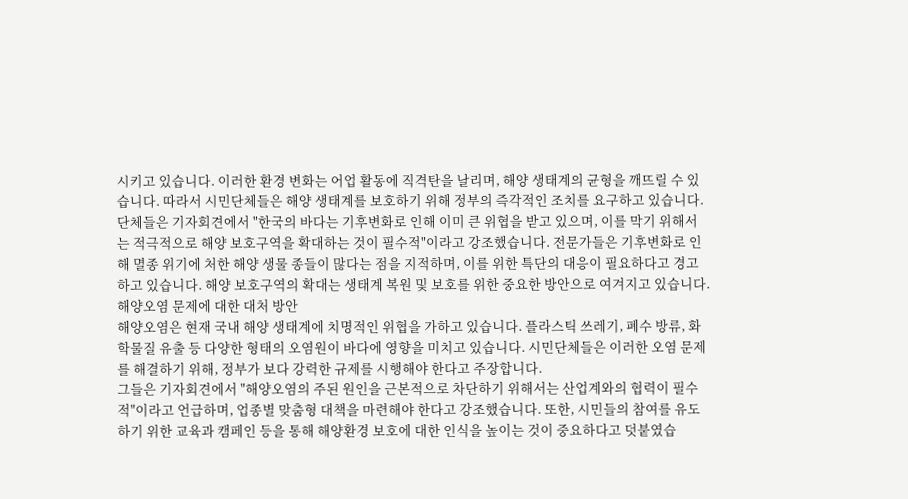시키고 있습니다. 이러한 환경 변화는 어업 활동에 직격탄을 날리며, 해양 생태계의 균형을 깨뜨릴 수 있습니다. 따라서 시민단체들은 해양 생태계를 보호하기 위해 정부의 즉각적인 조치를 요구하고 있습니다.
단체들은 기자회견에서 "한국의 바다는 기후변화로 인해 이미 큰 위협을 받고 있으며, 이를 막기 위해서는 적극적으로 해양 보호구역을 확대하는 것이 필수적"이라고 강조했습니다. 전문가들은 기후변화로 인해 멸종 위기에 처한 해양 생물 종들이 많다는 점을 지적하며, 이를 위한 특단의 대응이 필요하다고 경고하고 있습니다. 해양 보호구역의 확대는 생태계 복원 및 보호를 위한 중요한 방안으로 여겨지고 있습니다.
해양오염 문제에 대한 대처 방안
해양오염은 현재 국내 해양 생태계에 치명적인 위협을 가하고 있습니다. 플라스틱 쓰레기, 폐수 방류, 화학물질 유출 등 다양한 형태의 오염원이 바다에 영향을 미치고 있습니다. 시민단체들은 이러한 오염 문제를 해결하기 위해, 정부가 보다 강력한 규제를 시행해야 한다고 주장합니다.
그들은 기자회견에서 "해양오염의 주된 원인을 근본적으로 차단하기 위해서는 산업계와의 협력이 필수적"이라고 언급하며, 업종별 맞춤형 대책을 마련해야 한다고 강조했습니다. 또한, 시민들의 참여를 유도하기 위한 교육과 캠페인 등을 통해 해양환경 보호에 대한 인식을 높이는 것이 중요하다고 덧붙였습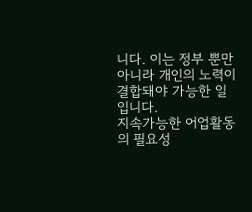니다. 이는 정부 뿐만 아니라 개인의 노력이 결합돼야 가능한 일입니다.
지속가능한 어업활동의 필요성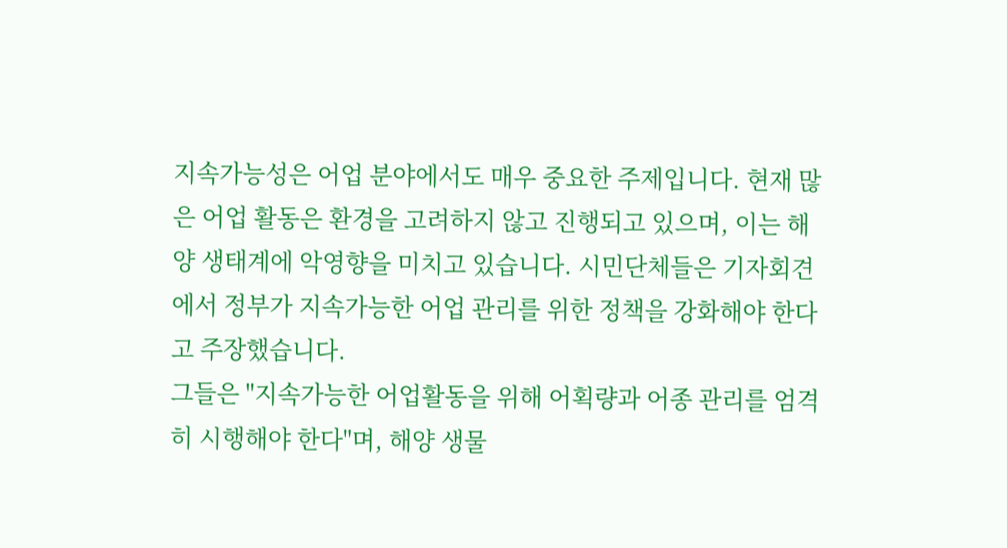지속가능성은 어업 분야에서도 매우 중요한 주제입니다. 현재 많은 어업 활동은 환경을 고려하지 않고 진행되고 있으며, 이는 해양 생태계에 악영향을 미치고 있습니다. 시민단체들은 기자회견에서 정부가 지속가능한 어업 관리를 위한 정책을 강화해야 한다고 주장했습니다.
그들은 "지속가능한 어업활동을 위해 어획량과 어종 관리를 엄격히 시행해야 한다"며, 해양 생물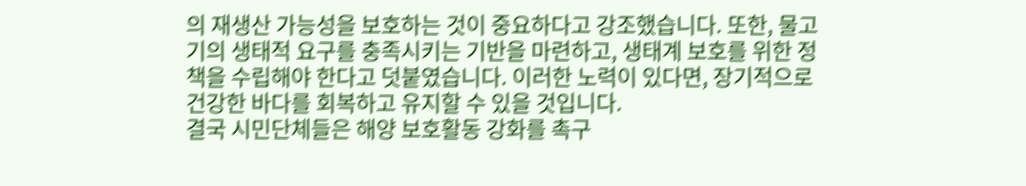의 재생산 가능성을 보호하는 것이 중요하다고 강조했습니다. 또한, 물고기의 생태적 요구를 충족시키는 기반을 마련하고, 생태계 보호를 위한 정책을 수립해야 한다고 덧붙였습니다. 이러한 노력이 있다면, 장기적으로 건강한 바다를 회복하고 유지할 수 있을 것입니다.
결국 시민단체들은 해양 보호활동 강화를 촉구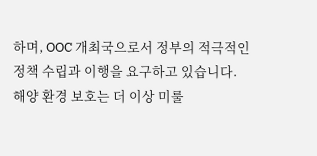하며, OOC 개최국으로서 정부의 적극적인 정책 수립과 이행을 요구하고 있습니다. 해양 환경 보호는 더 이상 미룰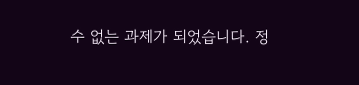수 없는 과제가 되었습니다. 정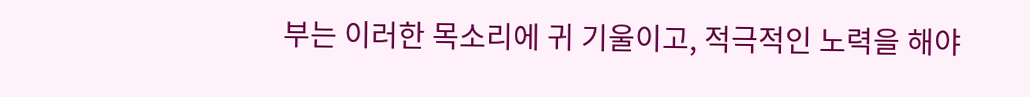부는 이러한 목소리에 귀 기울이고, 적극적인 노력을 해야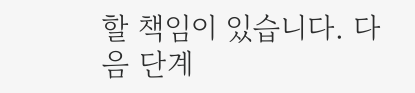할 책임이 있습니다. 다음 단계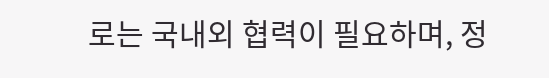로는 국내외 협력이 필요하며, 정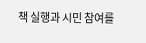책 실행과 시민 참여를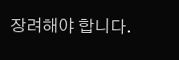장려해야 합니다.